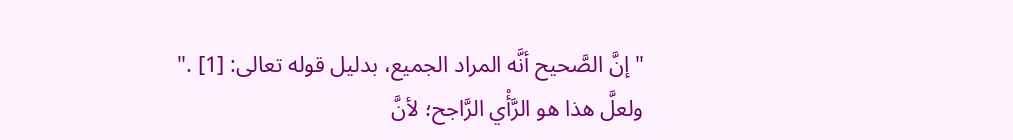"إنَّ الصَّحيح أنَّه المراد الجميع، بدليل قوله تعالى: [1] ."
ولعلَّ هذا هو الرَّأْي الرَّاجح؛ لأنَّ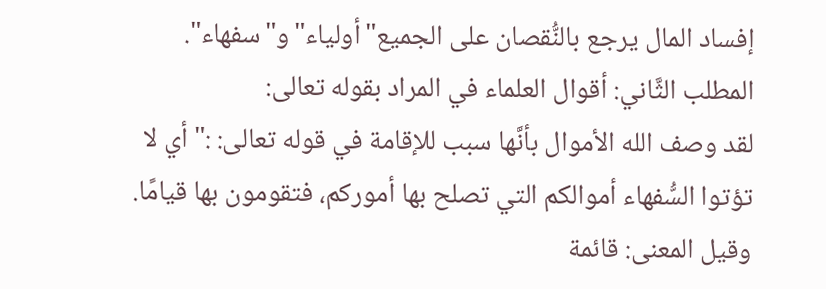إفساد المال يرجع بالنُّقصان على الجميع"أولياء"و"سفهاء".
المطلب الثَّاني: أقوال العلماء في المراد بقوله تعالى:
لقد وصف الله الأموال بأنَّها سبب للإقامة في قوله تعالى: :"أي لا تؤتوا السُّفهاء أموالكم التي تصلح بها أموركم، فتقومون بها قيامًا. وقيل المعنى: قائمة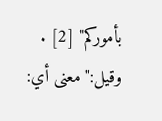بأموركم" [2] .
وقيل:"معنى أي: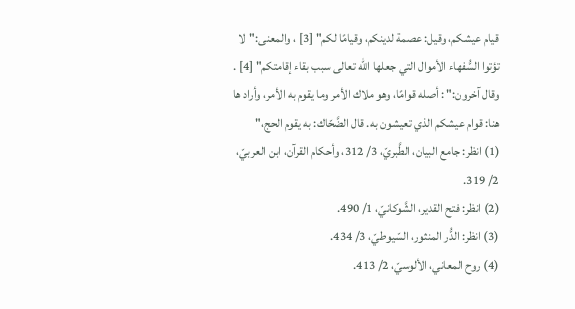قيام عيشكم، وقيل: عصمة لدينكم، وقيامًا لكم" [3] ، والمعنى:"لا تؤتوا السُّفهاء الأموال التي جعلها الله تعالى سبب بقاء إقامتكم" [4] .
وقال آخرون:" : أصله قوامًا، وهو ملاك الأمر وما يقوم به الأمر، وأراد ها هنا: قوام عيشكم الذي تعيشون به. قال الضَّحّاك: به يقوم الحج،"
(1) انظر: جامع البيان، الطَّبريّ، 3/ 312، وأحكام القرآن، ابن العربيّ، 2/ 319.
(2) انظر: فتح القدير، الشَّوكانيّ، 1/ 490.
(3) انظر: الدُّر المنثور، السّيوطيّ، 3/ 434.
(4) روح المعاني، الألوسيّ، 2/ 413.